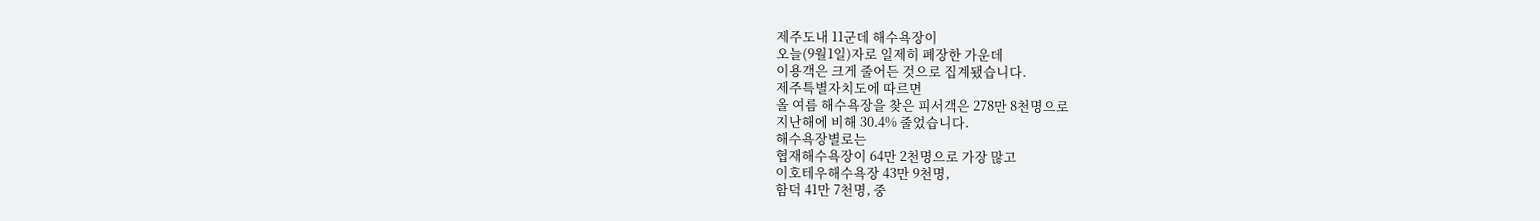제주도내 11군데 해수욕장이
오늘(9월1일)자로 일제히 폐장한 가운데
이용객은 크게 줄어든 것으로 집계됐습니다.
제주특별자치도에 따르면
올 여름 해수욕장을 찾은 피서객은 278만 8천명으로
지난해에 비해 30.4% 줄었습니다.
해수욕장별로는
협재해수욕장이 64만 2천명으로 가장 많고
이호테우해수욕장 43만 9천명,
함덕 41만 7천명, 중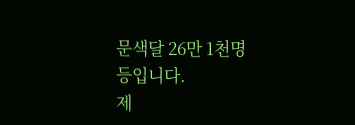문색달 26만 1천명 등입니다.
제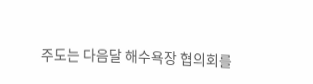주도는 다음달 해수욕장 협의회를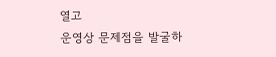열고
운영상 문제점을 발굴하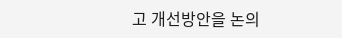고 개선방안을 논의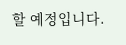할 예정입니다.